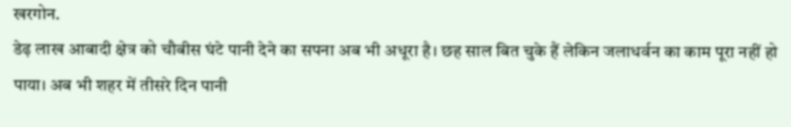खरगोन.
डेढ़ लाख आबादी क्षेत्र को चौबीस घंटे पानी देने का सपना अब भी अधूरा है। छह साल बित चुके हैं लेकिन जलाधर्वन का काम पूरा नहीं हो पाया। अब भी शहर में तीसरे दिन पानी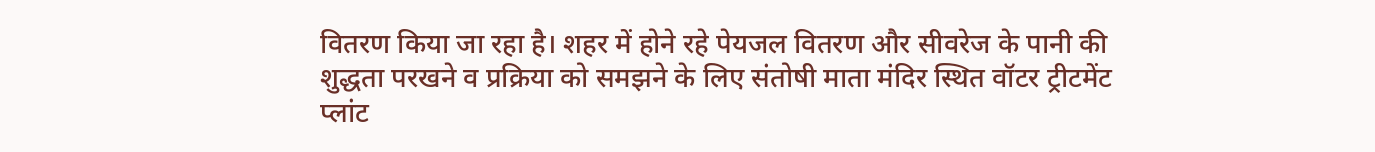वितरण किया जा रहा है। शहर में होने रहे पेयजल वितरण और सीवरेज के पानी की शुद्धता परखने व प्रक्रिया को समझने के लिए संतोषी माता मंदिर स्थित वॉटर ट्रीटमेंट प्लांट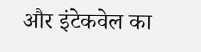और इंटेकवेल का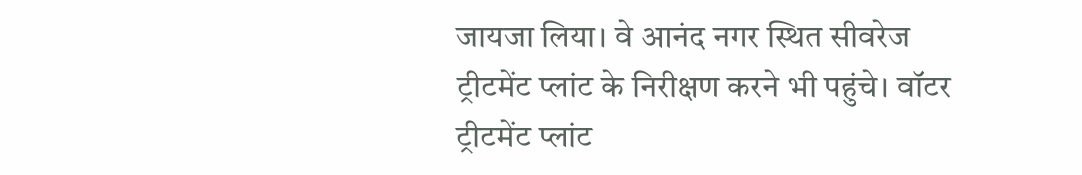जायजा लिया। वे आनंद नगर स्थित सीवरेज ट्रीटमेंट प्लांट के निरीक्षण करने भी पहुंचे। वॉटर ट्रीटमेंट प्लांट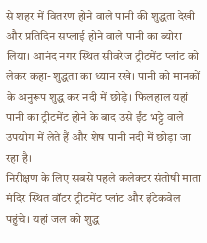से शहर में वितरण होने वाले पानी की शुद्धता देखी और प्रतिदिन सप्लाई होने वाले पानी का ब्योरा लिया। आनंद नगर स्थित सीवरेज ट्रीटमेंट प्लांट को लेकर कहा- शुद्धता का ध्यान रखे। पानी को मानकों के अनुरूप शुद्ध कर नदी में छोड़े। फिलहाल यहां पानी का ट्रीटमेंट होने के बाद उसे ईंट भट्टे वाले उपयोग में लेते हैं और शेष पानी नदी में छोड़ा जा रहा है।
निरीक्षण के लिए सबसे पहले कलेक्टर संतोषी माता मंदिर स्थित वॉटर ट्रीटमेंट प्लांट और इंटेकवेल पहुंचे। यहां जल को शुद्ध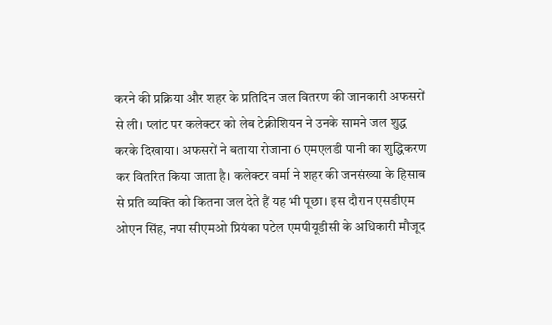करने की प्रक्रिया और शहर के प्रतिदिन जल वितरण की जानकारी अफसरों से ली। प्लांट पर कलेक्टर को लेब टेक्नीशियन ने उनके सामने जल शुद्ध करके दिखाया। अफसरों ने बताया रोजाना 6 एमएलडी पानी का शुद्धिकरण कर वितरित किया जाता है। कलेक्टर वर्मा ने शहर की जनसंख्या के हिसाब से प्रति व्यक्ति को कितना जल देते हैं यह भी पूछा। इस दौरान एसडीएम ओएन सिंह, नपा सीएमओ प्रियंका पटेल एमपीयूडीसी के अधिकारी मौजूद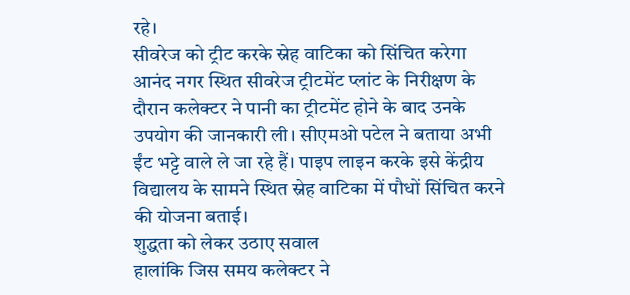रहे।
सीवरेज को ट्रीट करके स्नेह वाटिका को सिंचित करेगा
आनंद नगर स्थित सीवरेज ट्रीटमेंट प्लांट के निरीक्षण के दौरान कलेक्टर ने पानी का ट्रीटमेंट होने के बाद उनके उपयोग की जानकारी ली। सीएमओ पटेल ने बताया अभी ईंट भट्टे वाले ले जा रहे हैं। पाइप लाइन करके इसे केंद्रीय विद्यालय के सामने स्थित स्नेह वाटिका में पौधों सिंचित करने की योजना बताई।
शुद्धता को लेकर उठाए सवाल
हालांकि जिस समय कलेक्टर ने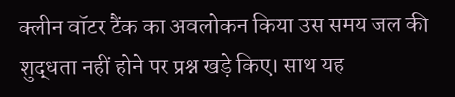क्लीन वॉटर टैंक का अवलोकन किया उस समय जल की शुद्धता नहीं होने पर प्रश्न खड़े किए। साथ यह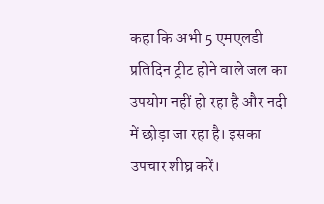कहा कि अभी 5 एमएलडी प्रतिदिन ट्रीट होने वाले जल का उपयोग नहीं हो रहा है और नदी में छोड़ा जा रहा है। इसका उपचार शीघ्र करें।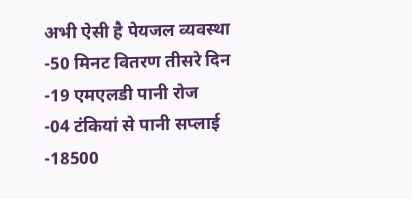अभी ऐसी है पेयजल व्यवस्था
-50 मिनट वितरण तीसरे दिन
-19 एमएलडी पानी रोज
-04 टंकियां से पानी सप्लाई
-18500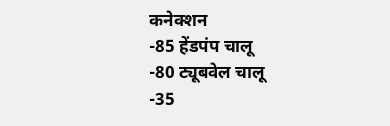कनेक्शन
-85 हेंडपंप चालू
-80 ट्यूबवेल चालू
-35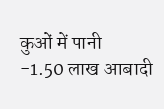कुओं में पानी
-1.50 लाख आबादी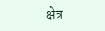क्षेत्र